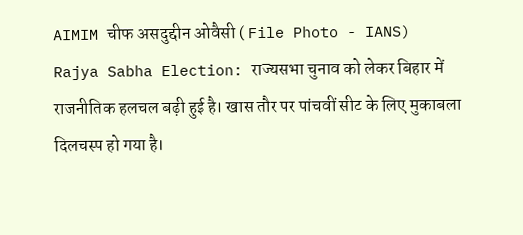AIMIM चीफ असदुद्दीन ओवैसी ( File Photo - IANS)
Rajya Sabha Election: राज्यसभा चुनाव को लेकर बिहार में राजनीतिक हलचल बढ़ी हुई है। खास तौर पर पांचवीं सीट के लिए मुकाबला दिलचस्प हो गया है।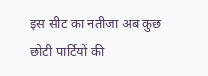इस सीट का नतीजा अब कुछ छोटी पार्टियों की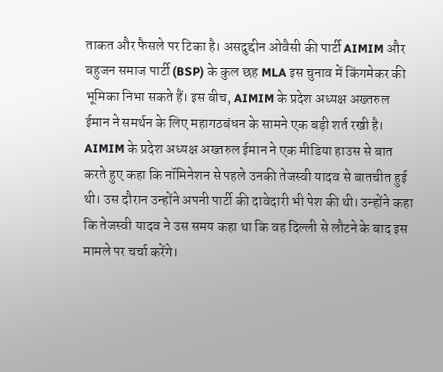ताकत और फैसले पर टिका है। असदुद्दीन ओवैसी की पार्टी AIMIM और बहुजन समाज पार्टी (BSP) के कुल छह MLA इस चुनाव में किंगमेकर की भूमिका निभा सकते हैं। इस बीच, AIMIM के प्रदेश अध्यक्ष अख्तरुल ईमान ने समर्थन के लिए महागठबंधन के सामने एक बड़ी शर्त रखी है।
AIMIM के प्रदेश अध्यक्ष अख्तरुल ईमान ने एक मीडिया हाउस से बात करते हुए कहा कि नॉमिनेशन से पहले उनकी तेजस्वी यादव से बातचीत हुई थी। उस दौरान उन्होंने अपनी पार्टी की दावेदारी भी पेश की थी। उन्होंने कहा कि तेजस्वी यादव ने उस समय कहा था कि वह दिल्ली से लौटने के बाद इस मामले पर चर्चा करेंगे।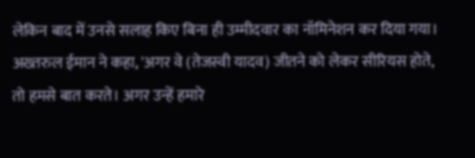लेकिन बाद में उनसे सलाह किए बिना ही उम्मीदवार का नॉमिनेशन कर दिया गया।
अख्तरुल ईमान ने कहा, 'अगर वे (तेजस्वी यादव) जीतने को लेकर सीरियस होते, तो हमसे बात करते। अगर उन्हें हमारे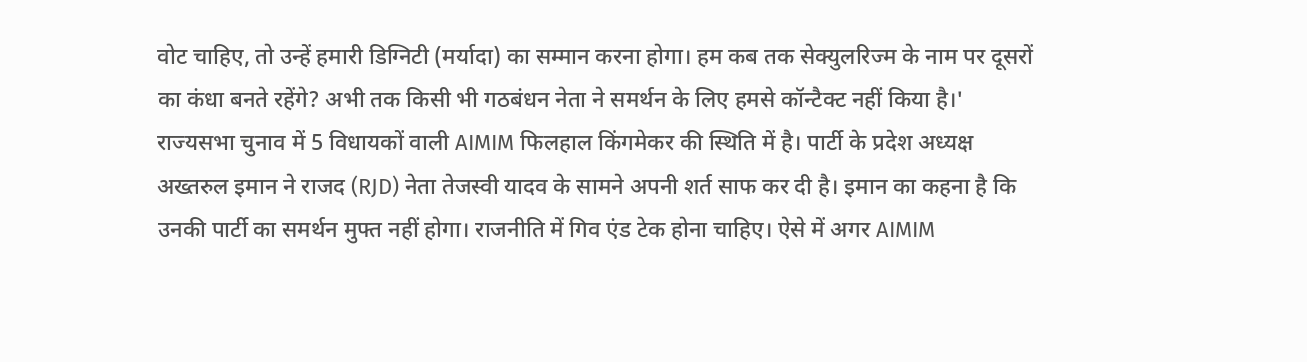वोट चाहिए, तो उन्हें हमारी डिग्निटी (मर्यादा) का सम्मान करना होगा। हम कब तक सेक्युलरिज्म के नाम पर दूसरों का कंधा बनते रहेंगे? अभी तक किसी भी गठबंधन नेता ने समर्थन के लिए हमसे कॉन्टैक्ट नहीं किया है।'
राज्यसभा चुनाव में 5 विधायकों वाली AIMIM फिलहाल किंगमेकर की स्थिति में है। पार्टी के प्रदेश अध्यक्ष अख्तरुल इमान ने राजद (RJD) नेता तेजस्वी यादव के सामने अपनी शर्त साफ कर दी है। इमान का कहना है कि उनकी पार्टी का समर्थन मुफ्त नहीं होगा। राजनीति में गिव एंड टेक होना चाहिए। ऐसे में अगर AIMIM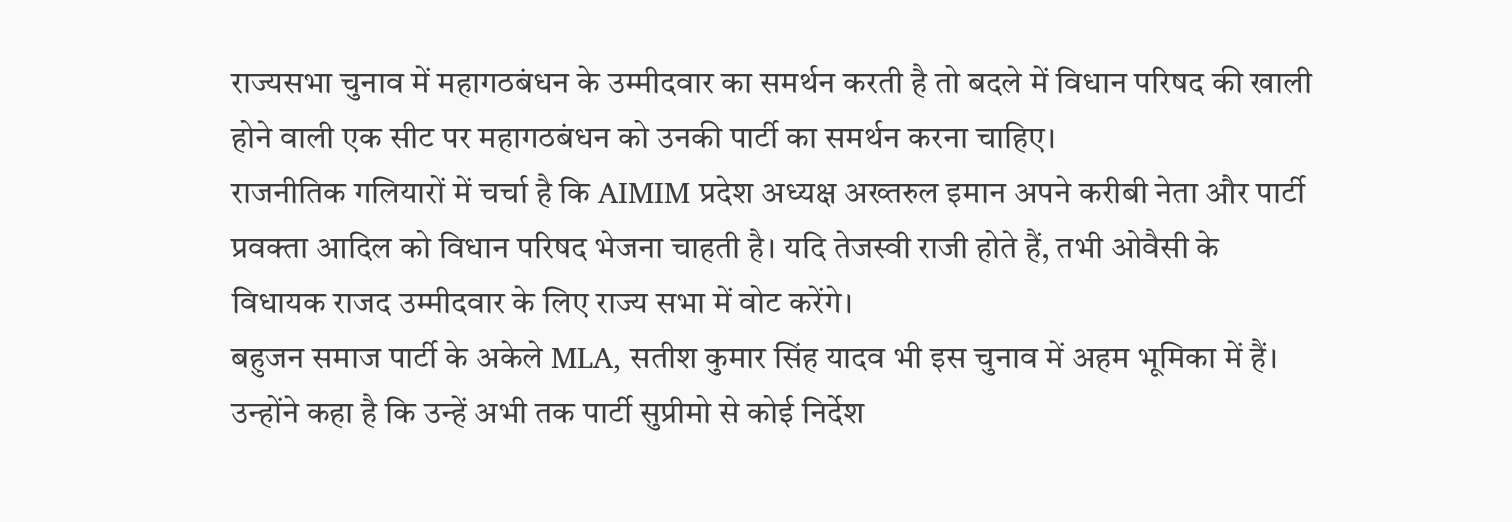राज्यसभा चुनाव में महागठबंधन के उम्मीदवार का समर्थन करती है तो बदले में विधान परिषद की खाली होने वाली एक सीट पर महागठबंधन को उनकी पार्टी का समर्थन करना चाहिए।
राजनीतिक गलियारों में चर्चा है कि AIMIM प्रदेश अध्यक्ष अख्तरुल इमान अपने करीबी नेता और पार्टी प्रवक्ता आदिल को विधान परिषद भेजना चाहती है। यदि तेजस्वी राजी होते हैं, तभी ओवैसी के विधायक राजद उम्मीदवार के लिए राज्य सभा में वोट करेंगे।
बहुजन समाज पार्टी के अकेले MLA, सतीश कुमार सिंह यादव भी इस चुनाव में अहम भूमिका में हैं। उन्होंने कहा है कि उन्हें अभी तक पार्टी सुप्रीमो से कोई निर्देश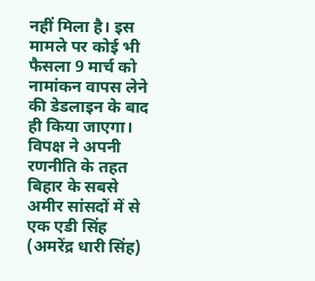नहीं मिला है। इस मामले पर कोई भी फैसला 9 मार्च को नामांकन वापस लेने की डेडलाइन के बाद ही किया जाएगा।
विपक्ष ने अपनी रणनीति के तहत बिहार के सबसे अमीर सांसदों में से एक एडी सिंह (अमरेंद्र धारी सिंह)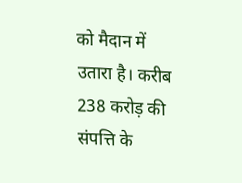को मैदान में उतारा है। करीब 238 करोड़ की संपत्ति के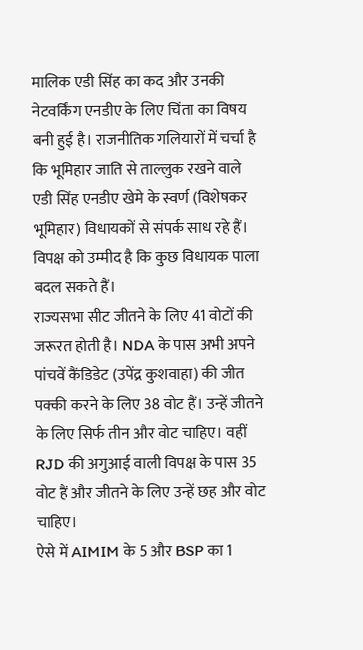मालिक एडी सिंह का कद और उनकी नेटवर्किंग एनडीए के लिए चिंता का विषय बनी हुई है। राजनीतिक गलियारों में चर्चा है कि भूमिहार जाति से ताल्लुक रखने वाले एडी सिंह एनडीए खेमे के स्वर्ण (विशेषकर भूमिहार) विधायकों से संपर्क साध रहे हैं। विपक्ष को उम्मीद है कि कुछ विधायक पाला बदल सकते हैं।
राज्यसभा सीट जीतने के लिए 41 वोटों की जरूरत होती है। NDA के पास अभी अपने पांचवें कैंडिडेट (उपेंद्र कुशवाहा) की जीत पक्की करने के लिए 38 वोट हैं। उन्हें जीतने के लिए सिर्फ तीन और वोट चाहिए। वहीं RJD की अगुआई वाली विपक्ष के पास 35 वोट हैं और जीतने के लिए उन्हें छह और वोट चाहिए।
ऐसे में AIMIM के 5 और BSP का 1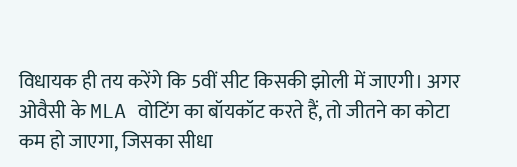विधायक ही तय करेंगे कि 5वीं सीट किसकी झोली में जाएगी। अगर ओवैसी के MLA वोटिंग का बॉयकॉट करते हैं, तो जीतने का कोटा कम हो जाएगा, जिसका सीधा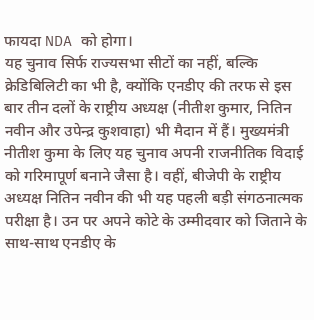फायदा NDA को होगा।
यह चुनाव सिर्फ राज्यसभा सीटों का नहीं, बल्कि क्रेडिबिलिटी का भी है, क्योंकि एनडीए की तरफ से इस बार तीन दलों के राष्ट्रीय अध्यक्ष (नीतीश कुमार, नितिन नवीन और उपेन्द्र कुशवाहा) भी मैदान में हैं। मुख्यमंत्री नीतीश कुमा के लिए यह चुनाव अपनी राजनीतिक विदाई को गरिमापूर्ण बनाने जैसा है। वहीं, बीजेपी के राष्ट्रीय अध्यक्ष नितिन नवीन की भी यह पहली बड़ी संगठनात्मक परीक्षा है। उन पर अपने कोटे के उम्मीदवार को जिताने के साथ-साथ एनडीए के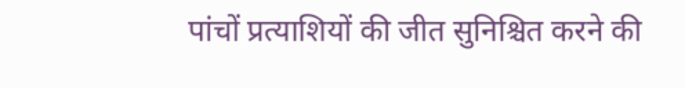पांचों प्रत्याशियों की जीत सुनिश्चित करने की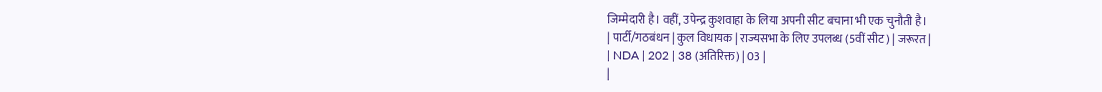जिम्मेदारी है। वहीं, उपेन्द्र कुशवाहा के लिया अपनी सीट बचाना भी एक चुनौती है।
| पार्टी/गठबंधन | कुल विधायक | राज्यसभा के लिए उपलब्ध (5वीं सीट) | जरूरत |
| NDA | 202 | 38 (अतिरिक्त) | 03 |
|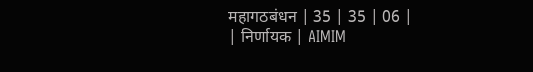महागठबंधन | 35 | 35 | 06 |
| निर्णायक | AIMIM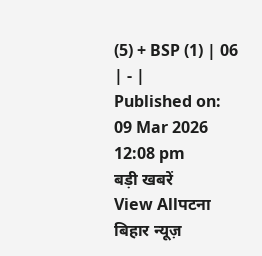(5) + BSP (1) | 06 | - |
Published on:
09 Mar 2026 12:08 pm
बड़ी खबरें
View Allपटना
बिहार न्यूज़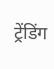ट्रेंडिंग